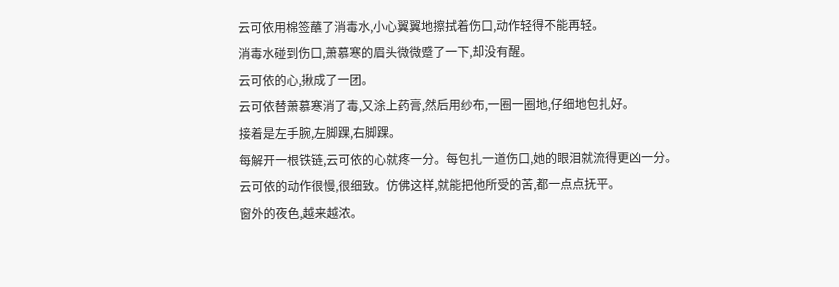云可依用棉签蘸了消毒水,小心翼翼地擦拭着伤口,动作轻得不能再轻。
消毒水碰到伤口,萧慕寒的眉头微微蹙了一下,却没有醒。
云可依的心,揪成了一团。
云可依替萧慕寒消了毒,又涂上药膏,然后用纱布,一圈一圈地,仔细地包扎好。
接着是左手腕,左脚踝,右脚踝。
每解开一根铁链,云可依的心就疼一分。每包扎一道伤口,她的眼泪就流得更凶一分。
云可依的动作很慢,很细致。仿佛这样,就能把他所受的苦,都一点点抚平。
窗外的夜色,越来越浓。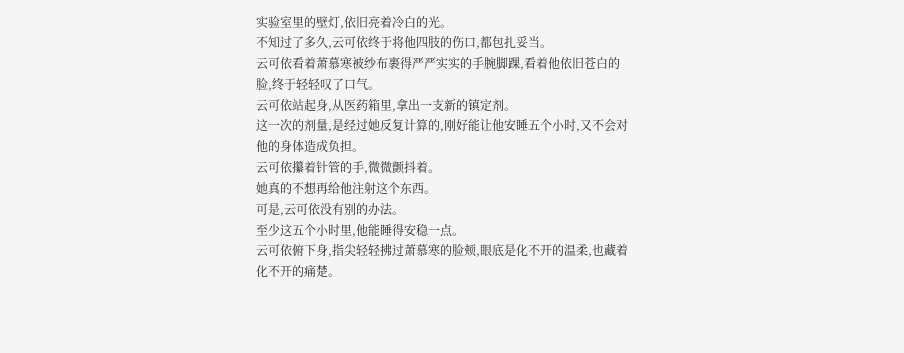实验室里的壁灯,依旧亮着冷白的光。
不知过了多久,云可依终于将他四肢的伤口,都包扎妥当。
云可依看着萧慕寒被纱布裹得严严实实的手腕脚踝,看着他依旧苍白的脸,终于轻轻叹了口气。
云可依站起身,从医药箱里,拿出一支新的镇定剂。
这一次的剂量,是经过她反复计算的,刚好能让他安睡五个小时,又不会对他的身体造成负担。
云可依攥着针管的手,微微颤抖着。
她真的不想再给他注射这个东西。
可是,云可依没有别的办法。
至少这五个小时里,他能睡得安稳一点。
云可依俯下身,指尖轻轻拂过萧慕寒的脸颊,眼底是化不开的温柔,也藏着化不开的痛楚。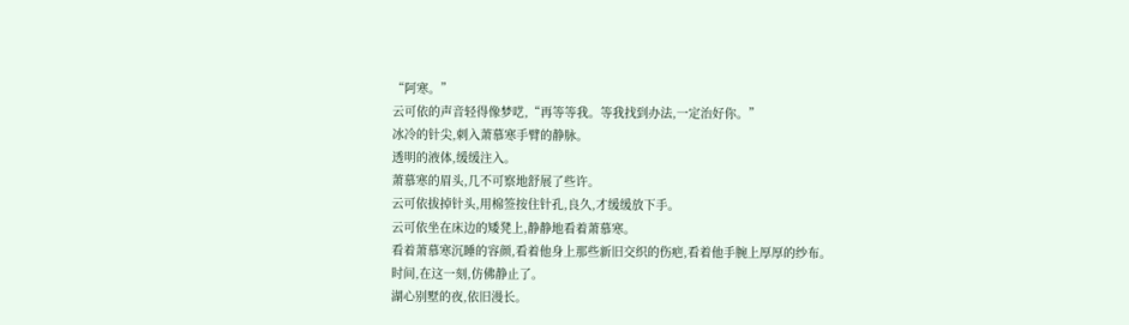“阿寒。”
云可依的声音轻得像梦呓,“再等等我。等我找到办法,一定治好你。”
冰冷的针尖,刺入萧慕寒手臂的静脉。
透明的液体,缓缓注入。
萧慕寒的眉头,几不可察地舒展了些许。
云可依拔掉针头,用棉签按住针孔,良久,才缓缓放下手。
云可依坐在床边的矮凳上,静静地看着萧慕寒。
看着萧慕寒沉睡的容颜,看着他身上那些新旧交织的伤疤,看着他手腕上厚厚的纱布。
时间,在这一刻,仿佛静止了。
湖心别墅的夜,依旧漫长。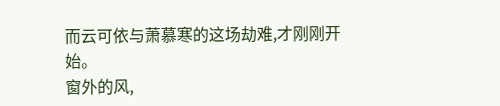而云可依与萧慕寒的这场劫难,才刚刚开始。
窗外的风,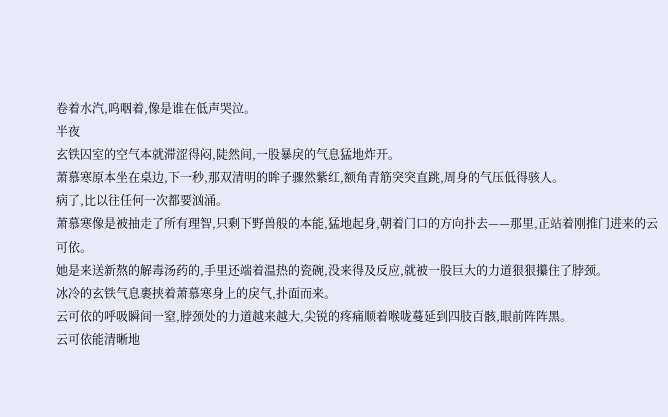卷着水汽,呜咽着,像是谁在低声哭泣。
半夜
玄铁囚室的空气本就滞涩得闷,陡然间,一股暴戾的气息猛地炸开。
萧慕寒原本坐在桌边,下一秒,那双清明的眸子骤然紫红,额角青筋突突直跳,周身的气压低得骇人。
病了,比以往任何一次都要汹涌。
萧慕寒像是被抽走了所有理智,只剩下野兽般的本能,猛地起身,朝着门口的方向扑去——那里,正站着刚推门进来的云可依。
她是来送新熬的解毒汤药的,手里还端着温热的瓷碗,没来得及反应,就被一股巨大的力道狠狠攥住了脖颈。
冰冷的玄铁气息裹挟着萧慕寒身上的戾气,扑面而来。
云可依的呼吸瞬间一窒,脖颈处的力道越来越大,尖锐的疼痛顺着喉咙蔓延到四肢百骸,眼前阵阵黑。
云可依能清晰地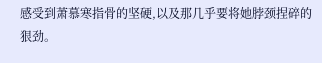感受到萧慕寒指骨的坚硬,以及那几乎要将她脖颈捏碎的狠劲。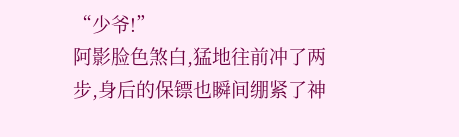“少爷!”
阿影脸色煞白,猛地往前冲了两步,身后的保镖也瞬间绷紧了神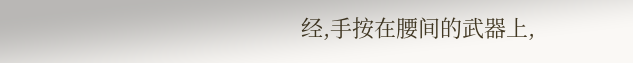经,手按在腰间的武器上,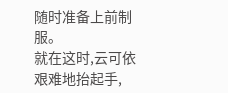随时准备上前制服。
就在这时,云可依艰难地抬起手,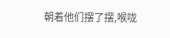朝着他们摆了摆,喉咙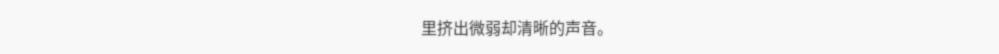里挤出微弱却清晰的声音。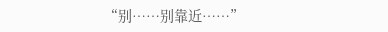“别……别靠近……”